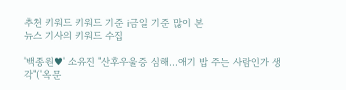추천 키워드 키워드 기준 i금일 기준 많이 본
뉴스 기사의 키워드 수집

'백종원♥' 소유진 "산후우울증 심해…애기 밥 주는 사람인가 생각"('옥문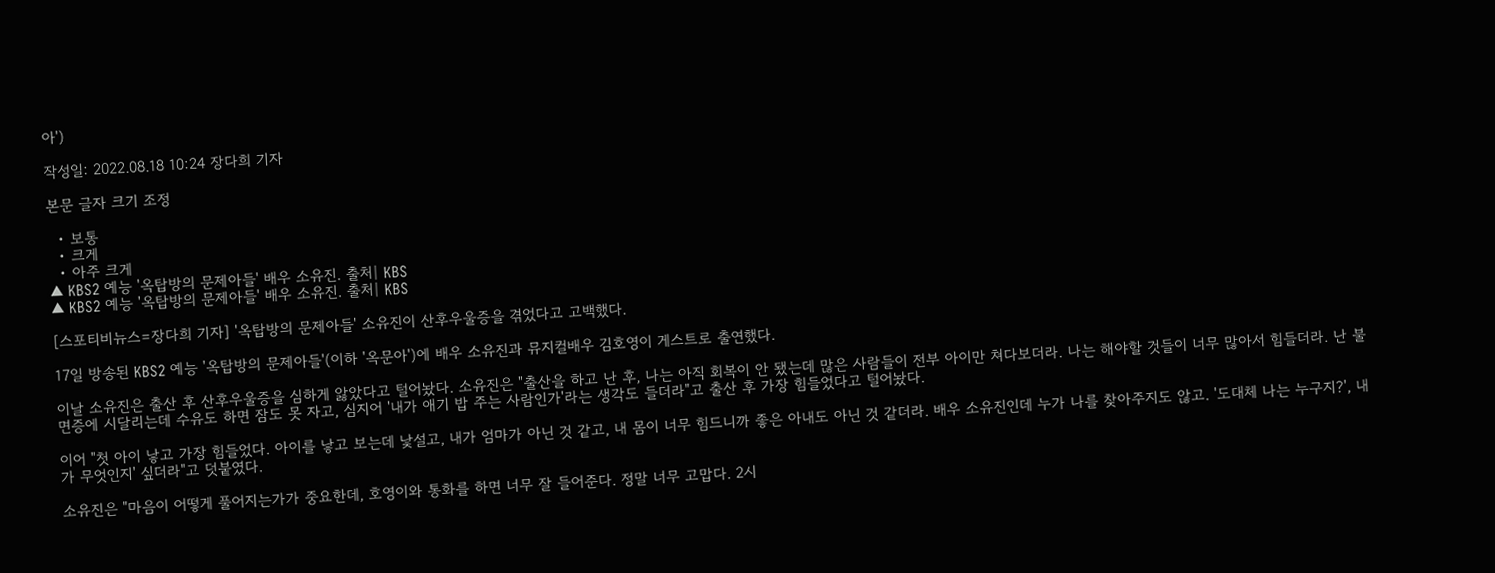아')

작성일: 2022.08.18 10:24 장다희 기자

본문 글자 크기 조정

  • 보통
  • 크게
  • 아주 크게
▲ KBS2 예능 '옥탑방의 문제아들' 배우 소유진. 출처| KBS
▲ KBS2 예능 '옥탑방의 문제아들' 배우 소유진. 출처| KBS

[스포티비뉴스=장다희 기자] '옥탑방의 문제아들' 소유진이 산후우울증을 겪었다고 고백했다.

17일 방송된 KBS2 예능 '옥탑방의 문제아들'(이하 '옥문아')에 배우 소유진과 뮤지컬배우 김호영이 게스트로 출연했다.

이날 소유진은 출산 후 산후우울증을 심하게 앓았다고 털어놨다. 소유진은 "출산을 하고 난 후, 나는 아직 회복이 안 됐는데 많은 사람들이 전부 아이만 쳐다보더라. 나는 해야할 것들이 너무 많아서 힘들더라. 난 불면증에 시달리는데 수유도 하면 잠도 못 자고, 심지어 '내가 애기 밥 주는 사람인가'라는 생각도 들더라"고 출산 후 가장 힘들었다고 털어놨다.

이어 "첫 아이 낳고 가장 힘들었다. 아이를 낳고 보는데 낯설고, 내가 엄마가 아닌 것 같고, 내 몸이 너무 힘드니까 좋은 아내도 아닌 것 같더라. 배우 소유진인데 누가 나를 찾아주지도 않고. '도대체 나는 누구지?', 내가 무엇인지' 싶더라"고 덧붙였다.

소유진은 "마음이 어떻게 풀어지는가가 중요한데, 호영이와 통화를 하면 너무 잘 들어준다. 정말 너무 고맙다. 2시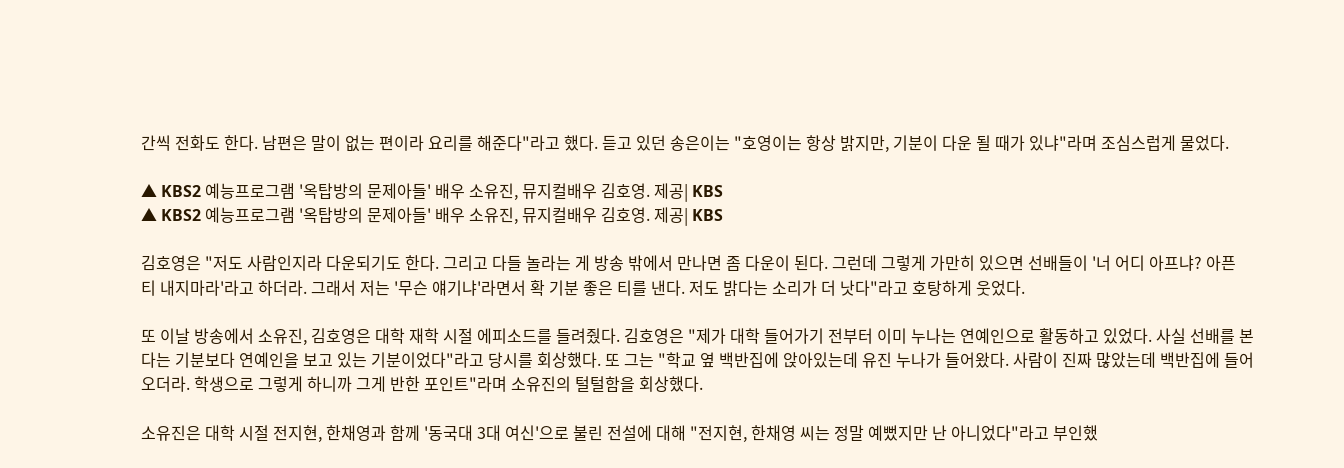간씩 전화도 한다. 남편은 말이 없는 편이라 요리를 해준다"라고 했다. 듣고 있던 송은이는 "호영이는 항상 밝지만, 기분이 다운 될 때가 있냐"라며 조심스럽게 물었다.

▲ KBS2 예능프로그램 '옥탑방의 문제아들' 배우 소유진, 뮤지컬배우 김호영. 제공| KBS
▲ KBS2 예능프로그램 '옥탑방의 문제아들' 배우 소유진, 뮤지컬배우 김호영. 제공| KBS

김호영은 "저도 사람인지라 다운되기도 한다. 그리고 다들 놀라는 게 방송 밖에서 만나면 좀 다운이 된다. 그런데 그렇게 가만히 있으면 선배들이 '너 어디 아프냐? 아픈 티 내지마라'라고 하더라. 그래서 저는 '무슨 얘기냐'라면서 확 기분 좋은 티를 낸다. 저도 밝다는 소리가 더 낫다"라고 호탕하게 웃었다.

또 이날 방송에서 소유진, 김호영은 대학 재학 시절 에피소드를 들려줬다. 김호영은 "제가 대학 들어가기 전부터 이미 누나는 연예인으로 활동하고 있었다. 사실 선배를 본다는 기분보다 연예인을 보고 있는 기분이었다"라고 당시를 회상했다. 또 그는 "학교 옆 백반집에 앉아있는데 유진 누나가 들어왔다. 사람이 진짜 많았는데 백반집에 들어오더라. 학생으로 그렇게 하니까 그게 반한 포인트"라며 소유진의 털털함을 회상했다.

소유진은 대학 시절 전지현, 한채영과 함께 '동국대 3대 여신'으로 불린 전설에 대해 "전지현, 한채영 씨는 정말 예뻤지만 난 아니었다"라고 부인했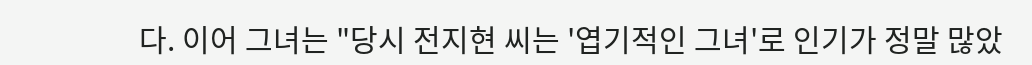다. 이어 그녀는 "당시 전지현 씨는 '엽기적인 그녀'로 인기가 정말 많았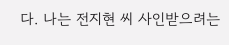다. 나는 전지현 씨 사인받으려는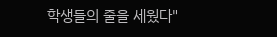학생들의 줄을 세웠다"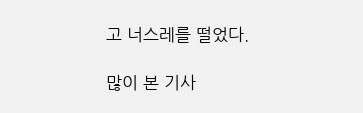고 너스레를 떨었다.

많이 본 기사